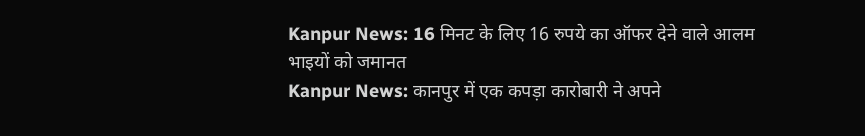Kanpur News: 16 मिनट के लिए 16 रुपये का ऑफर देने वाले आलम भाइयों को जमानत
Kanpur News: कानपुर में एक कपड़ा कारोबारी ने अपने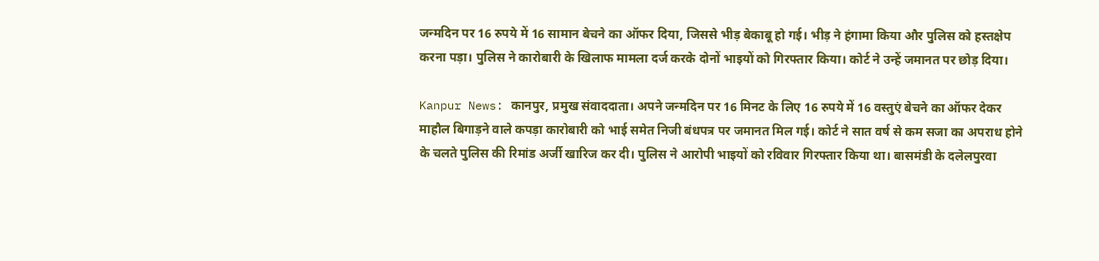जन्मदिन पर 16 रुपये में 16 सामान बेचने का ऑफर दिया, जिससे भीड़ बेकाबू हो गई। भीड़ ने हंगामा किया और पुलिस को हस्तक्षेप करना पड़ा। पुलिस ने कारोबारी के खिलाफ मामला दर्ज करके दोनों भाइयों को गिरफ्तार किया। कोर्ट ने उन्हें जमानत पर छोड़ दिया।

Kanpur News: कानपुर, प्रमुख संवाददाता। अपने जन्मदिन पर 16 मिनट के लिए 16 रुपये में 16 वस्तुएं बेचने का ऑफर देकर माहौल बिगाड़ने वाले कपड़ा कारोबारी को भाई समेत निजी बंधपत्र पर जमानत मिल गई। कोर्ट ने सात वर्ष से कम सजा का अपराध होने के चलते पुलिस की रिमांड अर्जी खारिज कर दी। पुलिस ने आरोपी भाइयों को रविवार गिरफ्तार किया था। बासमंडी के दलेलपुरवा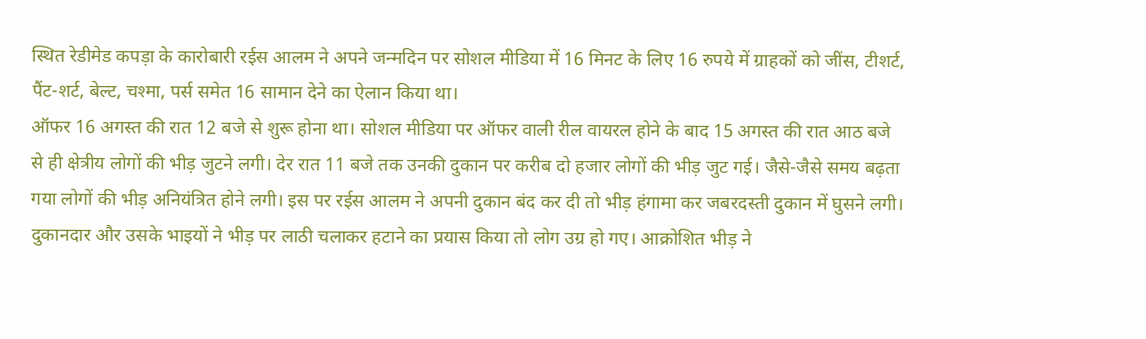स्थित रेडीमेड कपड़ा के कारोबारी रईस आलम ने अपने जन्मदिन पर सोशल मीडिया में 16 मिनट के लिए 16 रुपये में ग्राहकों को जींस, टीशर्ट, पैंट-शर्ट, बेल्ट, चश्मा, पर्स समेत 16 सामान देने का ऐलान किया था।
ऑफर 16 अगस्त की रात 12 बजे से शुरू होना था। सोशल मीडिया पर ऑफर वाली रील वायरल होने के बाद 15 अगस्त की रात आठ बजे से ही क्षेत्रीय लोगों की भीड़ जुटने लगी। देर रात 11 बजे तक उनकी दुकान पर करीब दो हजार लोगों की भीड़ जुट गई। जैसे-जैसे समय बढ़ता गया लोगों की भीड़ अनियंत्रित होने लगी। इस पर रईस आलम ने अपनी दुकान बंद कर दी तो भीड़ हंगामा कर जबरदस्ती दुकान में घुसने लगी। दुकानदार और उसके भाइयों ने भीड़ पर लाठी चलाकर हटाने का प्रयास किया तो लोग उग्र हो गए। आक्रोशित भीड़ ने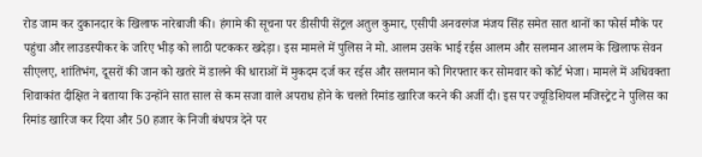रोड जाम कर दुकानदार के खिलाफ नारेबाजी की। हंगामे की सूचना पर डीसीपी सेंट्रल अतुल कुमार, एसीपी अनवरगंज मंजय सिंह समेत सात थानों का फोर्स मौके पर पहुंचा और लाउडस्पीकर के जरिए भीड़ को लाठी पटककर खदेड़ा। इस मामले में पुलिस ने मो. आलम उसके भाई रईस आलम और सलमान आलम के खिलाफ सेवन सीएलए, शांतिभंग, दूसरों की जान को खतरे में डालने की धाराओं में मुकदम दर्ज कर रईस और सलमान को गिरफ्तार कर सोमवार को कोर्ट भेजा। मामले में अधिवक्ता शिवाकांत दीक्षित ने बताया कि उन्होंने सात साल से कम सजा वाले अपराध होने के चलते रिमांड खारिज करने की अर्जी दी। इस पर ज्यूडिशियल मजिस्ट्रेट ने पुलिस का रिमांड खारिज कर दिया और 50 हजार के निजी बंधपत्र देने पर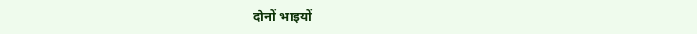दोनों भाइयों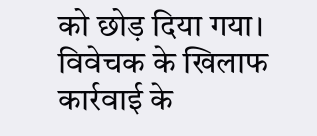को छोड़ दिया गया। विवेचक के खिलाफ कार्रवाई के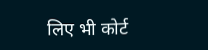लिए भी कोर्ट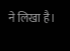ने लिखा है।